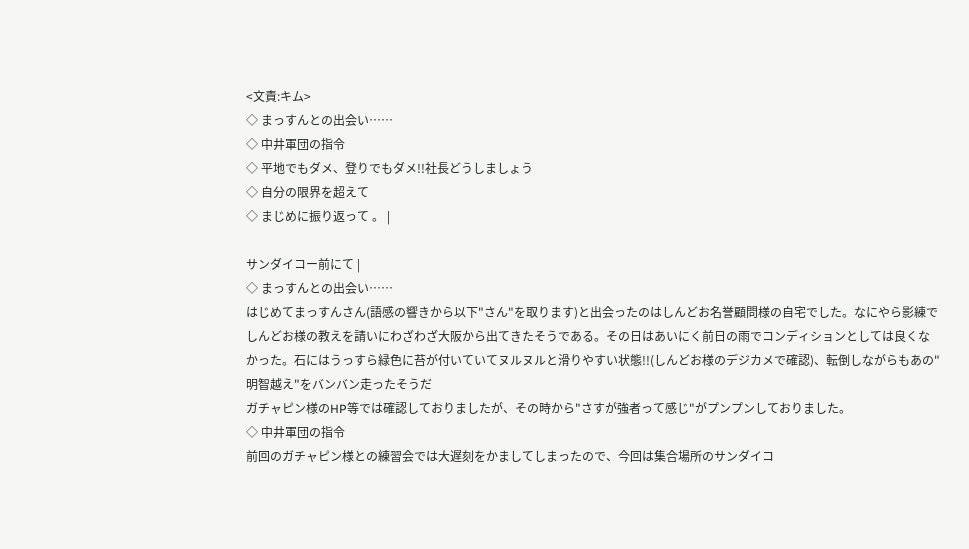<文責:キム>
◇ まっすんとの出会い……
◇ 中井軍団の指令
◇ 平地でもダメ、登りでもダメ!!社長どうしましょう
◇ 自分の限界を超えて
◇ まじめに振り返って 。 |

サンダイコー前にて |
◇ まっすんとの出会い……
はじめてまっすんさん(語感の響きから以下"さん"を取ります)と出会ったのはしんどお名誉顧問様の自宅でした。なにやら影練でしんどお様の教えを請いにわざわざ大阪から出てきたそうである。その日はあいにく前日の雨でコンディションとしては良くなかった。石にはうっすら緑色に苔が付いていてヌルヌルと滑りやすい状態!!(しんどお様のデジカメで確認)、転倒しながらもあの"
明智越え"をバンバン走ったそうだ
ガチャピン様のHP等では確認しておりましたが、その時から"さすが強者って感じ"がプンプンしておりました。
◇ 中井軍団の指令
前回のガチャピン様との練習会では大遅刻をかましてしまったので、今回は集合場所のサンダイコ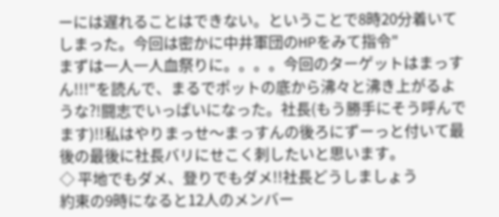ーには遅れることはできない。ということで8時20分着いてしまった。今回は密かに中井軍団のHPをみて指令"
まずは一人一人血祭りに。。。。今回のターゲットはまっすん!!!"を読んで、まるでポットの底から沸々と沸き上がるような?!闘志でいっぱいになった。社長(もう勝手にそう呼んでます)!!私はやりまっせ〜まっすんの後ろにずーっと付いて最後の最後に社長バリにせこく刺したいと思います。
◇ 平地でもダメ、登りでもダメ!!社長どうしましょう
約束の9時になると12人のメンバー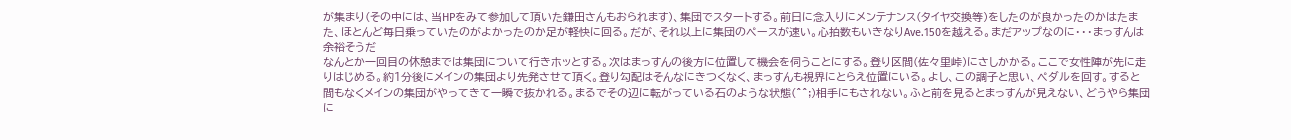が集まり(その中には、当HPをみて参加して頂いた鎌田さんもおられます)、集団でスタートする。前日に念入りにメンテナンス(タイヤ交換等)をしたのが良かったのかはたまた、ほとんど毎日乗っていたのがよかったのか足が軽快に回る。だが、それ以上に集団のペースが速い。心拍数もいきなりAve.150を越える。まだアップなのに・・・まっすんは余裕そうだ
なんとか一回目の休憩までは集団について行きホッとする。次はまっすんの後方に位置して機会を伺うことにする。登り区間(佐々里峠)にさしかかる。ここで女性陣が先に走りはじめる。約1分後にメインの集団より先発させて頂く。登り勾配はそんなにきつくなく、まっすんも視界にとらえ位置にいる。よし、この調子と思い、ペダルを回す。すると間もなくメインの集団がやってきて一瞬で抜かれる。まるでその辺に転がっている石のような状態(^^;)相手にもされない。ふと前を見るとまっすんが見えない、どうやら集団に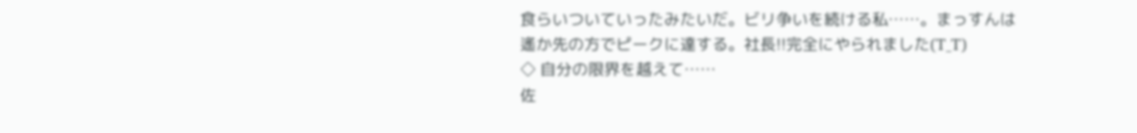食らいついていったみたいだ。ビリ争いを続ける私……。まっすんは遙か先の方でピークに達する。社長!!完全にやられました(T_T)
◇ 自分の限界を越えて……
佐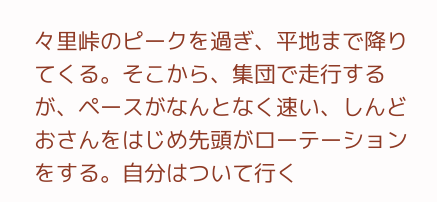々里峠のピークを過ぎ、平地まで降りてくる。そこから、集団で走行するが、ペースがなんとなく速い、しんどおさんをはじめ先頭がローテーションをする。自分はついて行く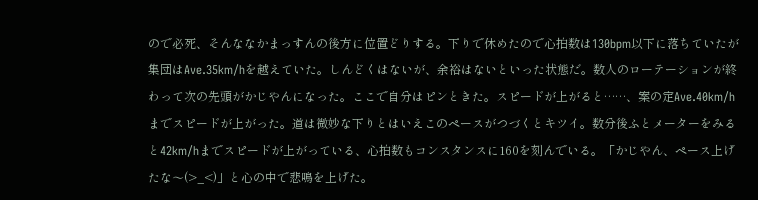ので必死、そんななかまっすんの後方に位置どりする。下りで休めたので心拍数は130bpm以下に落ちていたが集団はAve.35km/hを越えていた。しんどくはないが、余裕はないといった状態だ。数人のローテーションが終わって次の先頭がかじやんになった。ここで自分はピンときた。スピードが上がると……、案の定Ave.40km/hまでスピードが上がった。道は微妙な下りとはいえこのペースがつづくとキツイ。数分後ふとメーターをみると42km/hまでスピードが上がっている、心拍数もコンスタンスに160を刻んでいる。「かじやん、ペース上げたな〜(>_<)」と心の中で悲鳴を上げた。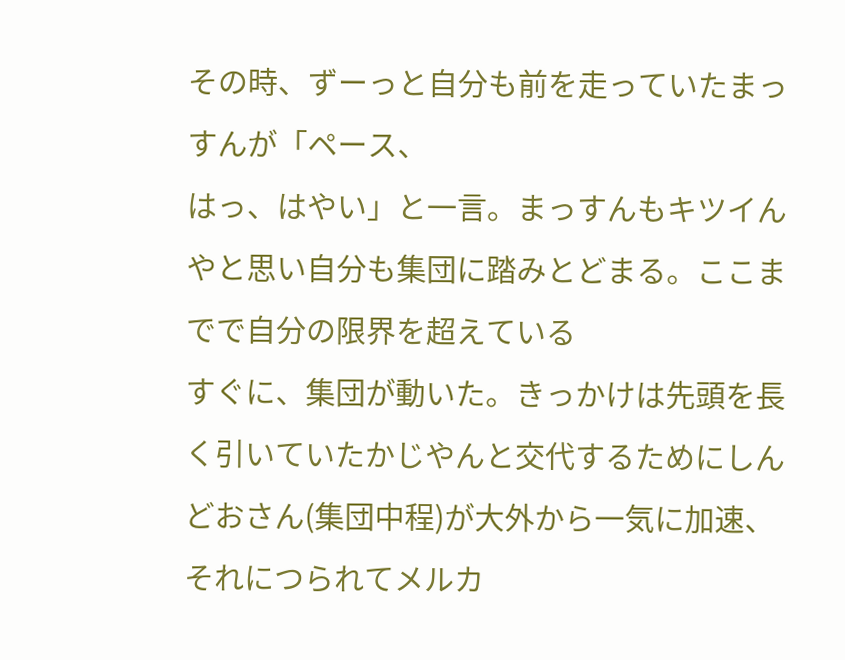その時、ずーっと自分も前を走っていたまっすんが「ペース、
はっ、はやい」と一言。まっすんもキツイんやと思い自分も集団に踏みとどまる。ここまでで自分の限界を超えている
すぐに、集団が動いた。きっかけは先頭を長く引いていたかじやんと交代するためにしんどおさん(集団中程)が大外から一気に加速、それにつられてメルカ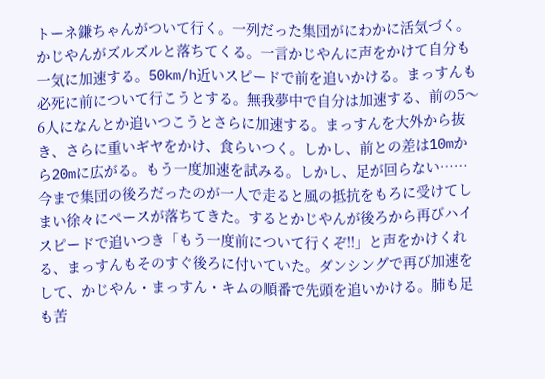トーネ鎌ちゃんがついて行く。一列だった集団がにわかに活気づく。かじやんがズルズルと落ちてくる。一言かじやんに声をかけて自分も一気に加速する。50km/h近いスピードで前を追いかける。まっすんも必死に前について行こうとする。無我夢中で自分は加速する、前の5〜6人になんとか追いつこうとさらに加速する。まっすんを大外から抜き、さらに重いギヤをかけ、食らいつく。しかし、前との差は10mから20mに広がる。もう一度加速を試みる。しかし、足が回らない……
今まで集団の後ろだったのが一人で走ると風の抵抗をもろに受けてしまい徐々にペースが落ちてきた。するとかじやんが後ろから再びハイスピードで追いつき「もう一度前について行くぞ!!」と声をかけくれる、まっすんもそのすぐ後ろに付いていた。ダンシングで再び加速をして、かじやん・まっすん・キムの順番で先頭を追いかける。肺も足も苦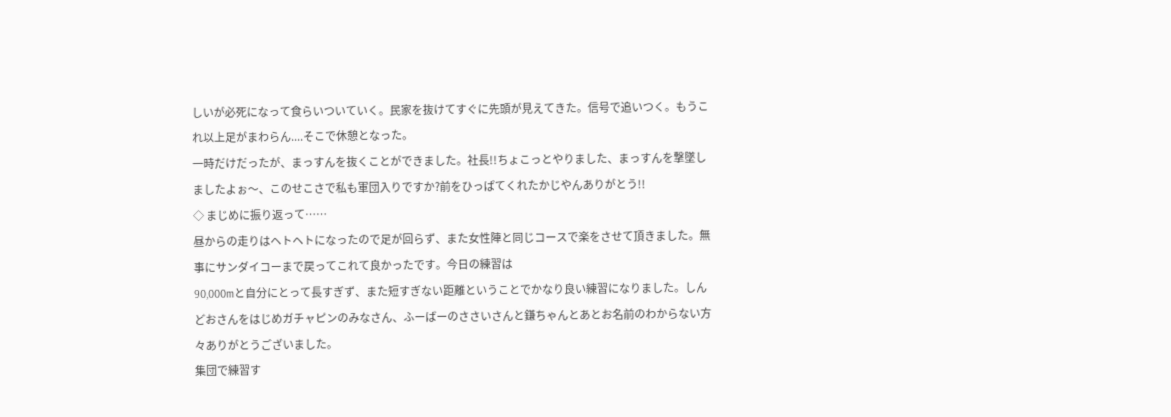しいが必死になって食らいついていく。民家を抜けてすぐに先頭が見えてきた。信号で追いつく。もうこれ以上足がまわらん....そこで休憩となった。
一時だけだったが、まっすんを抜くことができました。社長!!ちょこっとやりました、まっすんを撃墜しましたよぉ〜、このせこさで私も軍団入りですか?前をひっぱてくれたかじやんありがとう!!
◇ まじめに振り返って……
昼からの走りはヘトヘトになったので足が回らず、また女性陣と同じコースで楽をさせて頂きました。無事にサンダイコーまで戻ってこれて良かったです。今日の練習は
90,000mと自分にとって長すぎず、また短すぎない距離ということでかなり良い練習になりました。しんどおさんをはじめガチャピンのみなさん、ふーばーのささいさんと鎌ちゃんとあとお名前のわからない方々ありがとうございました。
集団で練習す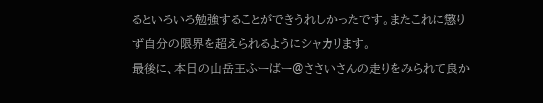るといろいろ勉強することができうれしかったです。またこれに懲りず自分の限界を超えられるようにシャカリます。
最後に、本日の山岳王ふーばー@ささいさんの走りをみられて良か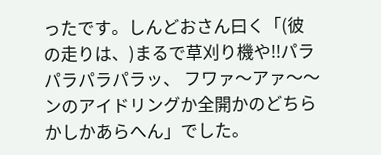ったです。しんどおさん曰く「(彼の走りは、)まるで草刈り機や!!パラパラパラパラッ、 フワァ〜アァ〜〜ンのアイドリングか全開かのどちらかしかあらへん」でした。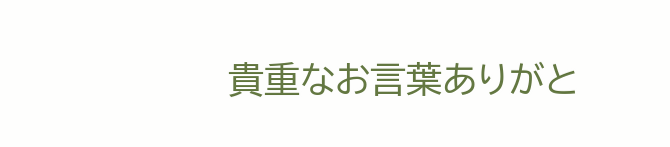貴重なお言葉ありがと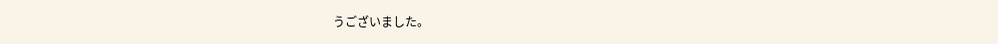うございました。